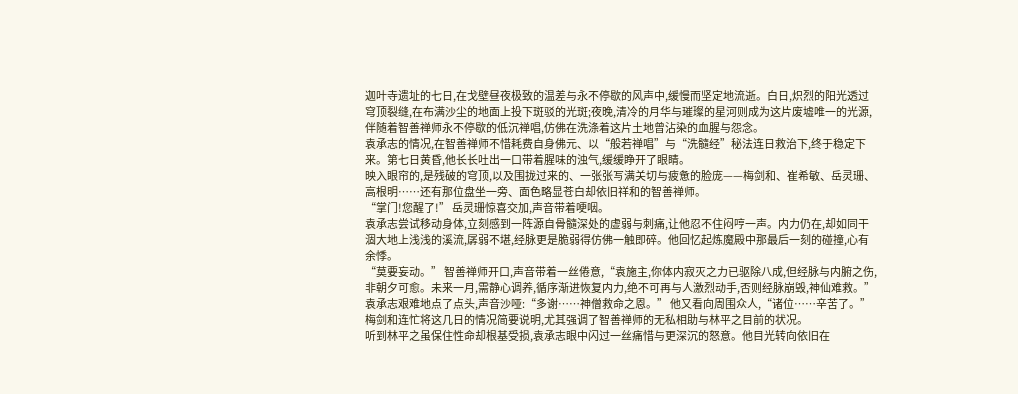迦叶寺遗址的七日,在戈壁昼夜极致的温差与永不停歇的风声中,缓慢而坚定地流逝。白日,炽烈的阳光透过穹顶裂缝,在布满沙尘的地面上投下斑驳的光斑;夜晚,清冷的月华与璀璨的星河则成为这片废墟唯一的光源,伴随着智善禅师永不停歇的低沉禅唱,仿佛在洗涤着这片土地曾沾染的血腥与怨念。
袁承志的情况,在智善禅师不惜耗费自身佛元、以“般若禅唱”与“洗髓经”秘法连日救治下,终于稳定下来。第七日黄昏,他长长吐出一口带着腥味的浊气,缓缓睁开了眼睛。
映入眼帘的,是残破的穹顶,以及围拢过来的、一张张写满关切与疲惫的脸庞——梅剑和、崔希敏、岳灵珊、高根明……还有那位盘坐一旁、面色略显苍白却依旧祥和的智善禅师。
“掌门!您醒了!” 岳灵珊惊喜交加,声音带着哽咽。
袁承志尝试移动身体,立刻感到一阵源自骨髓深处的虚弱与刺痛,让他忍不住闷哼一声。内力仍在,却如同干涸大地上浅浅的溪流,孱弱不堪,经脉更是脆弱得仿佛一触即碎。他回忆起炼魔殿中那最后一刻的碰撞,心有余悸。
“莫要妄动。” 智善禅师开口,声音带着一丝倦意,“袁施主,你体内寂灭之力已驱除八成,但经脉与内腑之伤,非朝夕可愈。未来一月,需静心调养,循序渐进恢复内力,绝不可再与人激烈动手,否则经脉崩毁,神仙难救。”
袁承志艰难地点了点头,声音沙哑:“多谢……神僧救命之恩。” 他又看向周围众人,“诸位……辛苦了。”
梅剑和连忙将这几日的情况简要说明,尤其强调了智善禅师的无私相助与林平之目前的状况。
听到林平之虽保住性命却根基受损,袁承志眼中闪过一丝痛惜与更深沉的怒意。他目光转向依旧在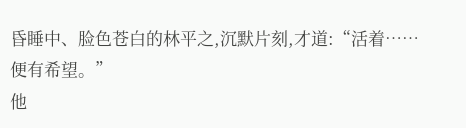昏睡中、脸色苍白的林平之,沉默片刻,才道:“活着……便有希望。”
他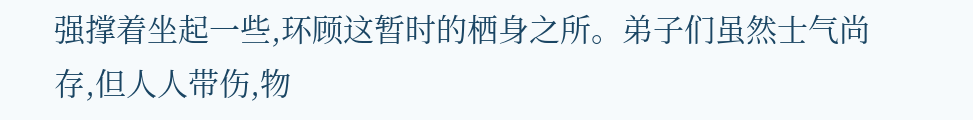强撑着坐起一些,环顾这暂时的栖身之所。弟子们虽然士气尚存,但人人带伤,物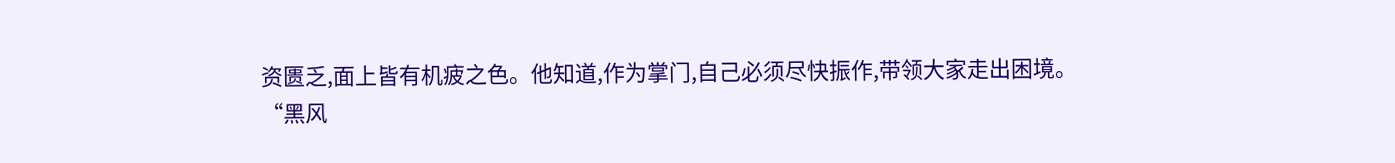资匮乏,面上皆有机疲之色。他知道,作为掌门,自己必须尽快振作,带领大家走出困境。
“黑风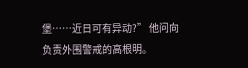堡……近日可有异动?” 他问向负责外围警戒的高根明。